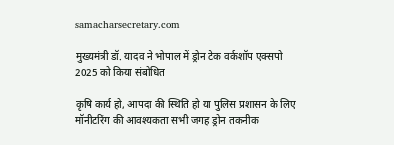samacharsecretary.com

मुख्यमंत्री डॉ. यादव ने भोपाल में ड्रोन टेक वर्कशॉप एक्सपो 2025 को किया संबोधित

कृषि कार्य हो, आपदा की स्थिति हो या पुलिस प्रशासन के लिए मॉनीटरिंग की आवश्यकता सभी जगह ड्रोन तकनीक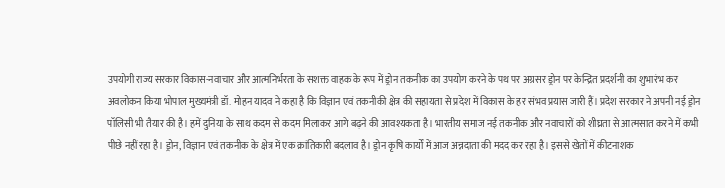उपयोगी राज्य सरकार विकास-नवाचार और आत्मनिर्भरता के सशक्त वाहक के रूप में ड्रोन तकनीक का उपयोग करने के पथ पर अग्रसर ड्रोन पर केन्द्रित प्रदर्शनी का शुभारंभ कर अवलोकन किया भोपाल मुख्यमंत्री डॉ. मोहन यादव ने कहा है कि विज्ञान एवं तकनीकी क्षेत्र की सहायता से प्रदेश में विकास के हर संभव प्रयास जारी हैं। प्रदेश सरकार ने अपनी नई ड्रोन पॉलिसी भी तैयार की है। हमें दुनिया के साथ कदम से कदम मिलाकर आगे बढ़ने की आवश्यकता है। भारतीय समाज नई तकनीक और नवाचारों को शीघ्रता से आत्मसात करने में कभी पीछे नहीं रहा है। ड्रोन, विज्ञान एवं तकनीक के क्षेत्र में एक क्रांतिकारी बदलाव है। ड्रोन कृषि कार्यों में आज अन्नदाता की मदद कर रहा है। इससे खेतों में कीटनाशक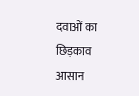दवाओं का छिड़काव आसान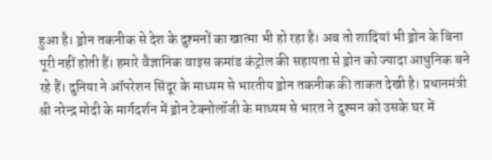हुआ है। ड्रोन तकनीक से देश के दुश्मनों का खात्मा भी हो रहा है। अब तो शादियां भी ड्रोन के बिना पूरी नहीं होती हैं। हमारे वैज्ञानिक वाइस कमांड कंट्रोल की सहायता से ड्रोन को ज्यादा आधुनिक बने रहे हैं। दुनिया ने ऑपरेशन सिंदूर के माध्यम से भारतीय ड्रोन तकनीक की ताकत देखी है। प्रधानमंत्री श्री नरेन्द्र मोदी के मार्गदर्शन में ड्रोन टेक्नोलॉजी के माध्यम से भारत ने दुश्मन को उसके घर में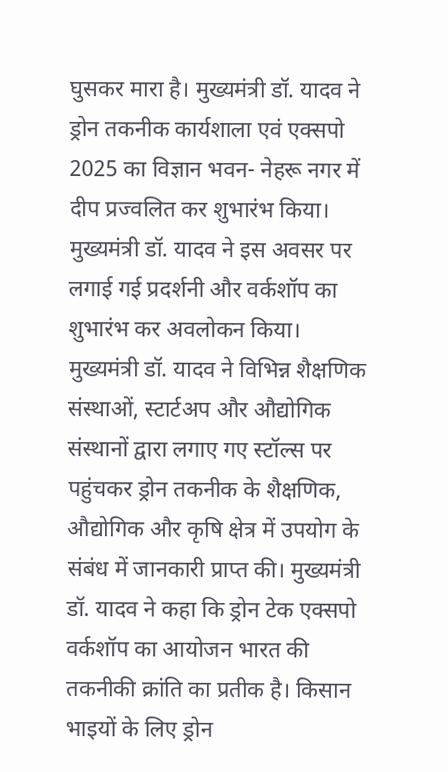घुसकर मारा है। मुख्यमंत्री डॉ. यादव ने ड्रोन तकनीक कार्यशाला एवं एक्सपो 2025 का विज्ञान भवन- नेहरू नगर में दीप प्रज्वलित कर शुभारंभ किया। मुख्यमंत्री डॉ. यादव ने इस अवसर पर लगाई गई प्रदर्शनी और वर्कशॉप का शुभारंभ कर अवलोकन किया। मुख्यमंत्री डॉ. यादव ने विभिन्न शैक्षणिक संस्थाओं, स्टार्टअप और औद्योगिक संस्थानों द्वारा लगाए गए स्टॉल्स पर पहुंचकर ड्रोन तकनीक के शैक्षणिक, औद्योगिक और कृषि क्षेत्र में उपयोग के संबंध में जानकारी प्राप्त की। मुख्यमंत्री डॉ. यादव ने कहा कि ड्रोन टेक एक्सपो वर्कशॉप का आयोजन भारत की तकनीकी क्रांति का प्रतीक है। किसान भाइयों के लिए ड्रोन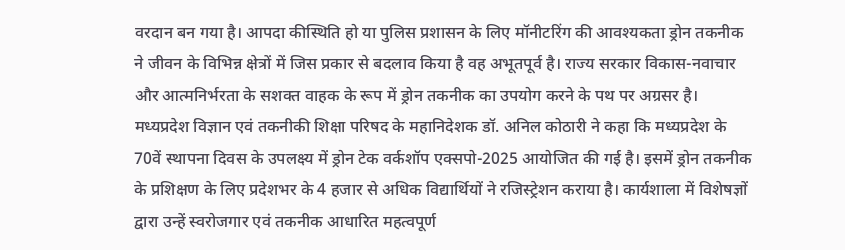वरदान बन गया है। आपदा कीस्थिति हो या पुलिस प्रशासन के लिए मॉनीटरिंग की आवश्यकता ड्रोन तकनीक ने जीवन के विभिन्न क्षेत्रों में जिस प्रकार से बदलाव किया है वह अभूतपूर्व है। राज्य सरकार विकास-नवाचार और आत्मनिर्भरता के सशक्त वाहक के रूप में ड्रोन तकनीक का उपयोग करने के पथ पर अग्रसर है। मध्यप्रदेश विज्ञान एवं तकनीकी शिक्षा परिषद के महानिदेशक डॉ. अनिल कोठारी ने कहा कि मध्यप्रदेश के 70वें स्थापना दिवस के उपलक्ष्य में ड्रोन टेक वर्कशॉप एक्सपो-2025 आयोजित की गई है। इसमें ड्रोन तकनीक के प्रशिक्षण के लिए प्रदेशभर के 4 हजार से अधिक विद्यार्थियों ने रजिस्ट्रेशन कराया है। कार्यशाला में विशेषज्ञों द्वारा उन्हें स्वरोजगार एवं तकनीक आधारित महत्वपूर्ण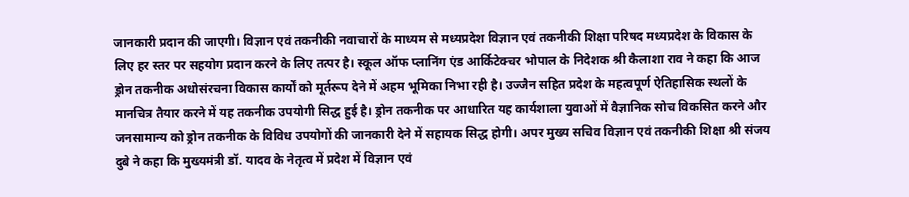जानकारी प्रदान की जाएगी। विज्ञान एवं तकनीकी नवाचारों के माध्यम से मध्यप्रदेश विज्ञान एवं तकनीकी शिक्षा परिषद मध्यप्रदेश के विकास के लिए हर स्तर पर सहयोग प्रदान करने के लिए तत्पर है। स्कूल ऑफ प्लानिंग एंड आर्किटेक्चर भोपाल के निदेशक श्री कैलाशा राव ने कहा कि आज ड्रोन तकनीक अधोसंरचना विकास कार्यों को मूर्तरूप देने में अहम भूमिका निभा रही है। उज्जैन सहित प्रदेश के महत्वपूर्ण ऐतिहासिक स्थलों के मानचित्र तैयार करने में यह तकनीक उपयोगी सिद्ध हुई है। ड्रोन तकनीक पर आधारित यह कार्यशाला युवाओं में वैज्ञानिक सोच विकसित करने और जनसामान्य को ड्रोन तकनीक के विविध उपयोगों की जानकारी देने में सहायक सिद्ध होगी। अपर मुख्य सचिव विज्ञान एवं तकनीकी शिक्षा श्री संजय दुबे ने कहा कि मुख्यमंत्री डॉ. यादव के नेतृत्व में प्रदेश में विज्ञान एवं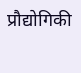प्रौद्योगिकी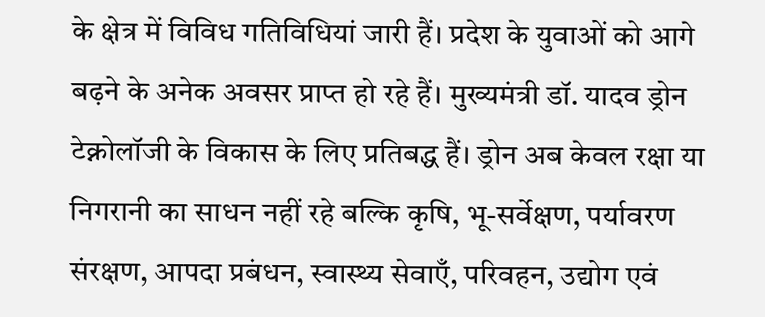के क्षेत्र में विविध गतिविधियां जारी हैं। प्रदेश के युवाओं को आगे बढ़ने के अनेक अवसर प्राप्त हो रहे हैं। मुख्यमंत्री डॉ. यादव ड्रोन टेक्नोलॉजी के विकास के लिए प्रतिबद्ध हैं। ड्रोन अब केवल रक्षा या निगरानी का साधन नहीं रहे बल्कि कृषि, भू-सर्वेक्षण, पर्यावरण संरक्षण, आपदा प्रबंधन, स्वास्थ्य सेवाएँ, परिवहन, उद्योग एवं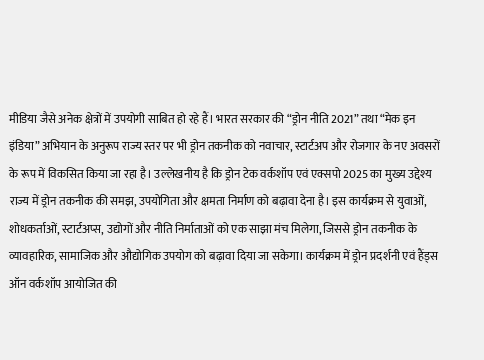मीडिया जैसे अनेक क्षेत्रों में उपयोगी साबित हो रहे हैं। भारत सरकार की “ड्रोन नीति 2021” तथा “मेक इन इंडिया” अभियान के अनुरूप राज्य स्तर पर भी ड्रोन तकनीक को नवाचार, स्टार्टअप और रोजगार के नए अवसरों के रूप में विकसित किया जा रहा है। उल्लेखनीय है कि ड्रोन टेक वर्कशॉप एवं एक्सपो 2025 का मुख्य उद्देश्य राज्य में ड्रोन तकनीक की समझ, उपयोगिता और क्षमता निर्माण को बढ़ावा देना है। इस कार्यक्रम से युवाओं, शोधकर्ताओं, स्टार्टअप्स, उद्योगों और नीति निर्माताओं को एक साझा मंच मिलेगा, जिससे ड्रोन तकनीक के व्यावहारिक, सामाजिक और औद्योगिक उपयोग को बढ़ावा दिया जा सकेगा। कार्यक्रम में ड्रोन प्रदर्शनी एवं हैंड्स ऑन वर्कशॉप आयोजित की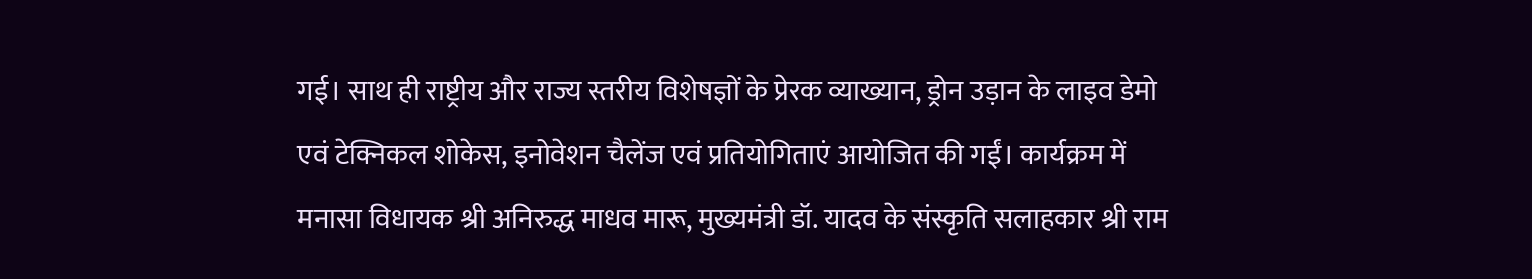गई। साथ ही राष्ट्रीय और राज्य स्तरीय विशेषज्ञों के प्रेरक व्याख्यान, ड्रोन उड़ान के लाइव डेमो एवं टेक्निकल शोकेस, इनोवेशन चैलेंज एवं प्रतियोगिताएं आयोजित की गईं। कार्यक्रम में मनासा विधायक श्री अनिरुद्ध माधव मारू, मुख्यमंत्री डॉ. यादव के संस्कृति सलाहकार श्री राम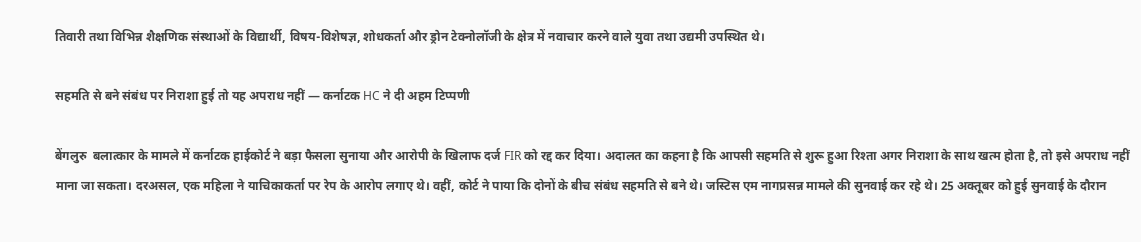तिवारी तथा विभिन्न शैक्षणिक संस्थाओं के विद्यार्थी, विषय-विशेषज्ञ, शोधकर्ता और ड्रोन टेक्नोलॉजी के क्षेत्र में नवाचार करने वाले युवा तथा उद्यमी उपस्थित थे।

सहमति से बने संबंध पर निराशा हुई तो यह अपराध नहीं — कर्नाटक HC ने दी अहम टिप्पणी

बेंगलुरु  बलात्कार के मामले में कर्नाटक हाईकोर्ट ने बड़ा फैसला सुनाया और आरोपी के खिलाफ दर्ज FIR को रद्द कर दिया। अदालत का कहना है कि आपसी सहमति से शुरू हुआ रिश्ता अगर निराशा के साथ खत्म होता है, तो इसे अपराध नहीं माना जा सकता। दरअसल, एक महिला ने याचिकाकर्ता पर रेप के आरोप लगाए थे। वहीं, कोर्ट ने पाया कि दोनों के बीच संबंध सहमति से बने थे। जस्टिस एम नागप्रसन्न मामले की सुनवाई कर रहे थे। 25 अक्तूबर को हुई सुनवाई के दौरान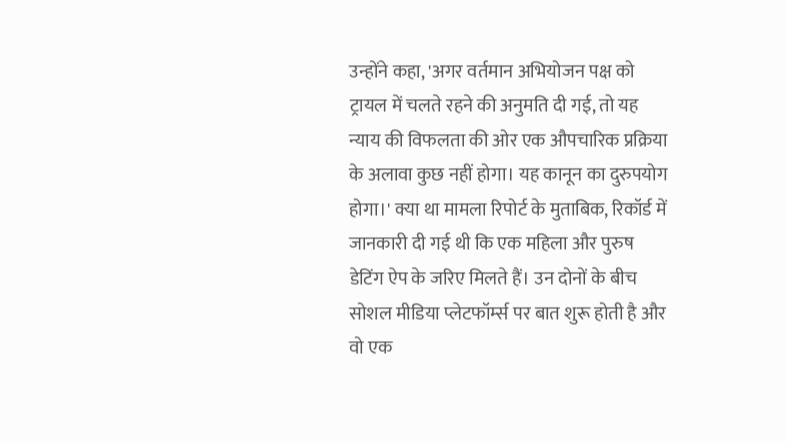उन्होंने कहा, 'अगर वर्तमान अभियोजन पक्ष को ट्रायल में चलते रहने की अनुमति दी गई, तो यह न्याय की विफलता की ओर एक औपचारिक प्रक्रिया के अलावा कुछ नहीं होगा। यह कानून का दुरुपयोग होगा।' क्या था मामला रिपोर्ट के मुताबिक, रिकॉर्ड में जानकारी दी गई थी कि एक महिला और पुरुष डेटिंग ऐप के जरिए मिलते हैं। उन दोनों के बीच सोशल मीडिया प्लेटफॉर्म्स पर बात शुरू होती है और वो एक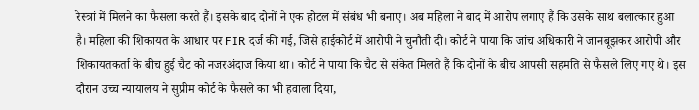रेस्त्रां में मिलने का फैसला करते हैं। इसके बाद दोनों ने एक होटल में संबंध भी बनाए। अब महिला ने बाद में आरोप लगाए हैं कि उसके साथ बलात्कार हुआ है। महिला की शिकायत के आधार पर FIR दर्ज की गई, जिसे हाईकोर्ट में आरोपी ने चुनौती दी। कोर्ट ने पाया कि जांच अधिकारी ने जानबूझकर आरोपी और शिकायतकर्ता के बीच हुई चैट को नजरअंदाज किया था। कोर्ट ने पाया कि चैट से संकेत मिलते हैं कि दोनों के बीच आपसी सहमति से फैसले लिए गए थे। इस दौरान उच्च न्यायालय ने सुप्रीम कोर्ट के फैसले का भी हवाला दिया,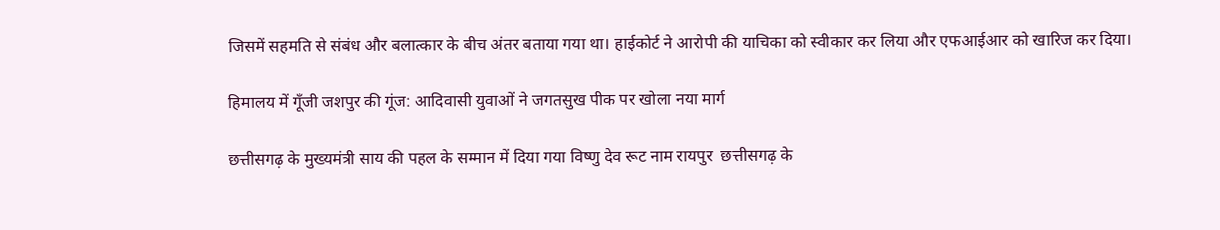जिसमें सहमति से संबंध और बलात्कार के बीच अंतर बताया गया था। हाईकोर्ट ने आरोपी की याचिका को स्वीकार कर लिया और एफआईआर को खारिज कर दिया।

हिमालय में गूँजी जशपुर की गूंज: आदिवासी युवाओं ने जगतसुख पीक पर खोला नया मार्ग

छत्तीसगढ़ के मुख्यमंत्री साय की पहल के सम्मान में दिया गया विष्णु देव रूट नाम रायपुर  छत्तीसगढ़ के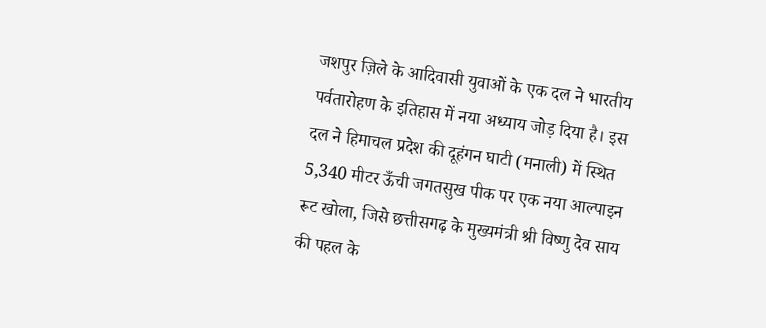जशपुर ज़िले के आदिवासी युवाओं के एक दल ने भारतीय पर्वतारोहण के इतिहास में नया अध्याय जोड़ दिया है। इस दल ने हिमाचल प्रदेश की दूहंगन घाटी (मनाली) में स्थित 5,340 मीटर ऊँची जगतसुख पीक पर एक नया आल्पाइन रूट खोला, जिसे छत्तीसगढ़ के मुख्यमंत्री श्री विष्णु देव साय की पहल के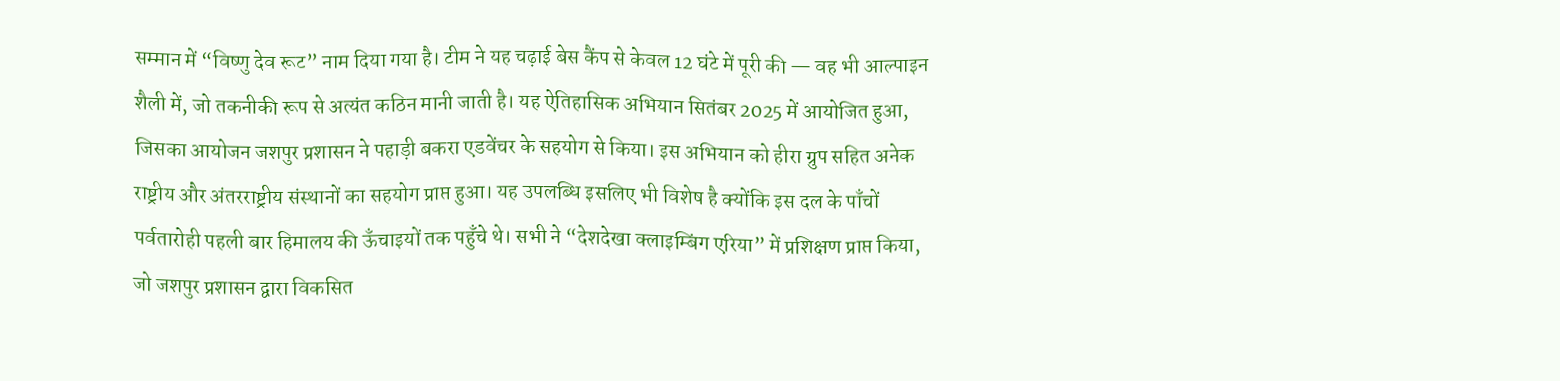सम्मान में “विष्णु देव रूट” नाम दिया गया है। टीम ने यह चढ़ाई बेस कैंप से केवल 12 घंटे में पूरी की — वह भी आल्पाइन शैली में, जो तकनीकी रूप से अत्यंत कठिन मानी जाती है। यह ऐतिहासिक अभियान सितंबर 2025 में आयोजित हुआ, जिसका आयोजन जशपुर प्रशासन ने पहाड़ी बकरा एडवेंचर के सहयोग से किया। इस अभियान को हीरा ग्रुप सहित अनेक राष्ट्रीय और अंतरराष्ट्रीय संस्थानों का सहयोग प्राप्त हुआ। यह उपलब्धि इसलिए भी विशेष है क्योंकि इस दल के पाँचों पर्वतारोही पहली बार हिमालय की ऊँचाइयों तक पहुँचे थे। सभी ने “देशदेखा क्लाइम्बिंग एरिया” में प्रशिक्षण प्राप्त किया, जो जशपुर प्रशासन द्वारा विकसित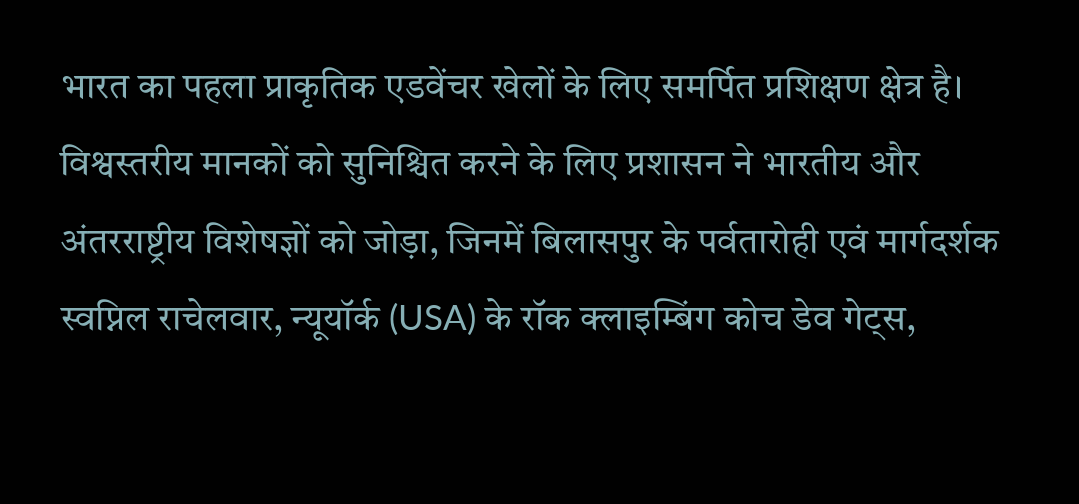भारत का पहला प्राकृतिक एडवेंचर खेलों के लिए समर्पित प्रशिक्षण क्षेत्र है। विश्वस्तरीय मानकों को सुनिश्चित करने के लिए प्रशासन ने भारतीय और अंतरराष्ट्रीय विशेषज्ञों को जोड़ा, जिनमें बिलासपुर के पर्वतारोही एवं मार्गदर्शक स्वप्निल राचेलवार, न्यूयॉर्क (USA) के रॉक क्लाइम्बिंग कोच डेव गेट्स,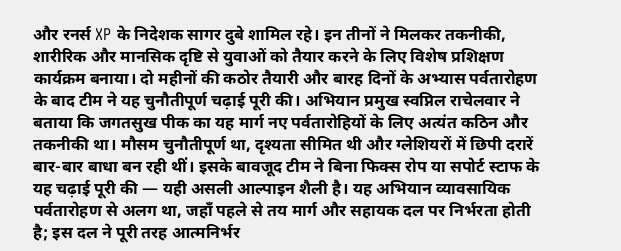और रनर्स XP के निदेशक सागर दुबे शामिल रहे। इन तीनों ने मिलकर तकनीकी, शारीरिक और मानसिक दृष्टि से युवाओं को तैयार करने के लिए विशेष प्रशिक्षण कार्यक्रम बनाया। दो महीनों की कठोर तैयारी और बारह दिनों के अभ्यास पर्वतारोहण के बाद टीम ने यह चुनौतीपूर्ण चढ़ाई पूरी की। अभियान प्रमुख स्वप्निल राचेलवार ने बताया कि जगतसुख पीक का यह मार्ग नए पर्वतारोहियों के लिए अत्यंत कठिन और तकनीकी था। मौसम चुनौतीपूर्ण था, दृश्यता सीमित थी और ग्लेशियरों में छिपी दरारें बार-बार बाधा बन रही थीं। इसके बावजूद टीम ने बिना फिक्स रोप या सपोर्ट स्टाफ के यह चढ़ाई पूरी की — यही असली आल्पाइन शैली है। यह अभियान व्यावसायिक पर्वतारोहण से अलग था, जहाँ पहले से तय मार्ग और सहायक दल पर निर्भरता होती है; इस दल ने पूरी तरह आत्मनिर्भर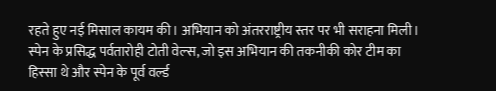रहते हुए नई मिसाल कायम की। अभियान को अंतरराष्ट्रीय स्तर पर भी सराहना मिली। स्पेन के प्रसिद्ध पर्वतारोही टोती वेल्स, जो इस अभियान की तकनीकी कोर टीम का हिस्सा थे और स्पेन के पूर्व वर्ल्ड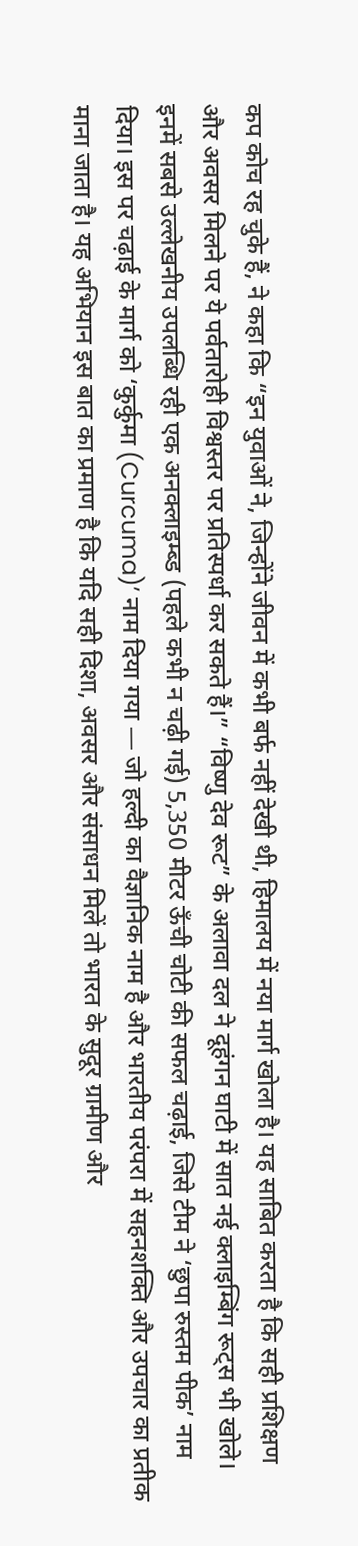कप कोच रह चुके हैं, ने कहा कि “इन युवाओं ने, जिन्होंने जीवन में कभी बर्फ नहीं देखी थी, हिमालय में नया मार्ग खोला है। यह साबित करता है कि सही प्रशिक्षण और अवसर मिलने पर ये पर्वतारोही विश्वस्तर पर प्रतिस्पर्धा कर सकते हैं।” “विष्णु देव रूट” के अलावा दल ने दूहंगन घाटी में सात नई क्लाइम्बिंग रूट्स भी खोले। इनमें सबसे उल्लेखनीय उपलब्धि रही एक अनक्लाइम्ब्ड (पहले कभी न चढ़ी गई) 5,350 मीटर ऊँची चोटी की सफल चढ़ाई, जिसे टीम ने ‘छुपा रुस्तम पीक’ नाम दिया। इस पर चढ़ाई के मार्ग को ‘कुर्कुमा (Curcuma)’ नाम दिया गया — जो हल्दी का वैज्ञानिक नाम है और भारतीय परंपरा में सहनशक्ति और उपचार का प्रतीक माना जाता है। यह अभियान इस बात का प्रमाण है कि यदि सही दिशा, अवसर और संसाधन मिलें तो भारत के सुदूर ग्रामीण और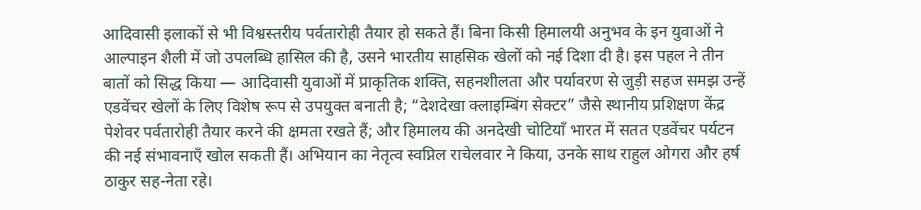आदिवासी इलाकों से भी विश्वस्तरीय पर्वतारोही तैयार हो सकते हैं। बिना किसी हिमालयी अनुभव के इन युवाओं ने आल्पाइन शैली में जो उपलब्धि हासिल की है, उसने भारतीय साहसिक खेलों को नई दिशा दी है। इस पहल ने तीन बातों को सिद्ध किया — आदिवासी युवाओं में प्राकृतिक शक्ति, सहनशीलता और पर्यावरण से जुड़ी सहज समझ उन्हें एडवेंचर खेलों के लिए विशेष रूप से उपयुक्त बनाती है; “देशदेखा क्लाइम्बिंग सेक्टर” जैसे स्थानीय प्रशिक्षण केंद्र पेशेवर पर्वतारोही तैयार करने की क्षमता रखते हैं; और हिमालय की अनदेखी चोटियाँ भारत में सतत एडवेंचर पर्यटन की नई संभावनाएँ खोल सकती हैं। अभियान का नेतृत्व स्वप्निल राचेलवार ने किया, उनके साथ राहुल ओगरा और हर्ष ठाकुर सह-नेता रहे।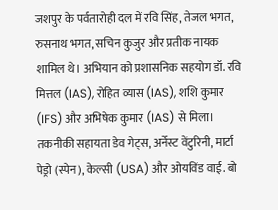जशपुर के पर्वतारोही दल में रवि सिंह, तेजल भगत, रुसनाथ भगत, सचिन कुजुर और प्रतीक नायक शामिल थे। अभियान को प्रशासनिक सहयोग डॉ. रवि मित्तल (IAS), रोहित व्यास (IAS), शशि कुमार (IFS) और अभिषेक कुमार (IAS) से मिला। तकनीकी सहायता डेव गेट्स, अर्नेस्ट वेंटुरिनी, मार्टा पेड्रो (स्पेन), केल्सी (USA) और ओयविंड वाई. बो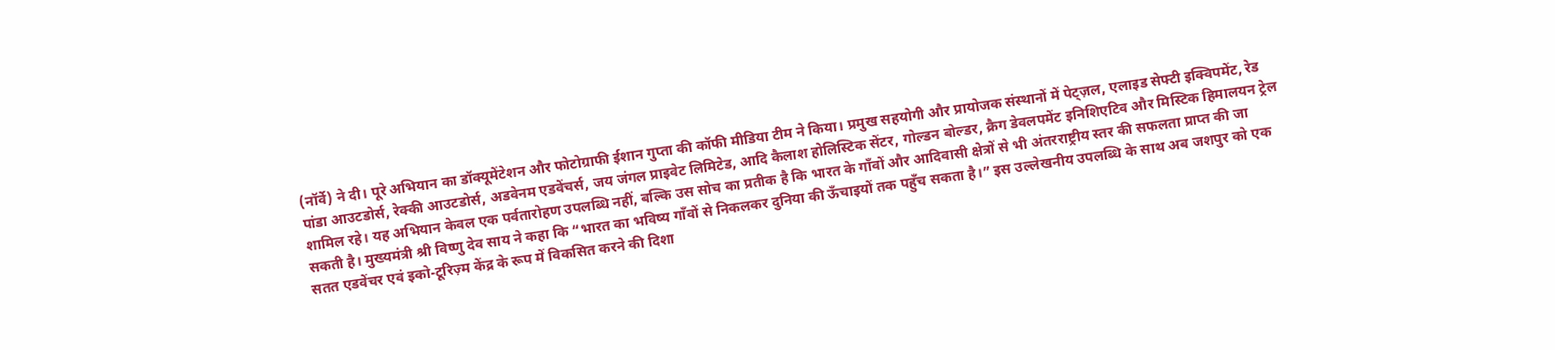(नॉर्वे) ने दी। पूरे अभियान का डॉक्यूमेंटेशन और फोटोग्राफी ईशान गुप्ता की कॉफी मीडिया टीम ने किया। प्रमुख सहयोगी और प्रायोजक संस्थानों में पेट्ज़ल, एलाइड सेफ्टी इक्विपमेंट, रेड पांडा आउटडोर्स, रेक्की आउटडोर्स, अडवेनम एडवेंचर्स, जय जंगल प्राइवेट लिमिटेड, आदि कैलाश होलिस्टिक सेंटर, गोल्डन बोल्डर, क्रैग डेवलपमेंट इनिशिएटिव और मिस्टिक हिमालयन ट्रेल शामिल रहे। यह अभियान केवल एक पर्वतारोहण उपलब्धि नहीं, बल्कि उस सोच का प्रतीक है कि भारत के गाँवों और आदिवासी क्षेत्रों से भी अंतरराष्ट्रीय स्तर की सफलता प्राप्त की जा सकती है। मुख्यमंत्री श्री विष्णु देव साय ने कहा कि “भारत का भविष्य गाँवों से निकलकर दुनिया की ऊँचाइयों तक पहुँच सकता है।” इस उल्लेखनीय उपलब्धि के साथ अब जशपुर को एक सतत एडवेंचर एवं इको-टूरिज़्म केंद्र के रूप में विकसित करने की दिशा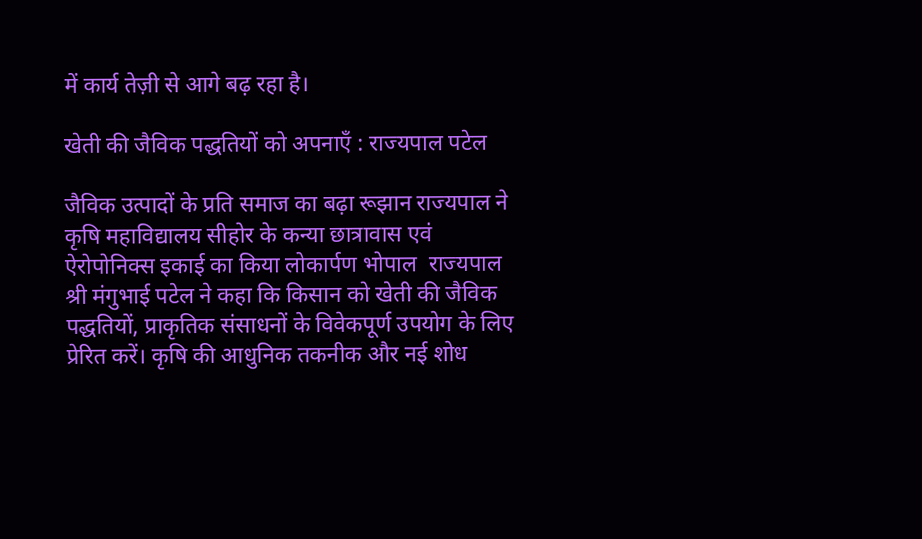में कार्य तेज़ी से आगे बढ़ रहा है।

खेती की जैविक पद्धतियों को अपनाएँ : राज्यपाल पटेल

जैविक उत्पादों के प्रति समाज का बढ़ा रूझान राज्यपाल ने कृषि महाविद्यालय सीहोर के कन्या छात्रावास एवं ऐरोपोनिक्स इकाई का किया लोकार्पण भोपाल  राज्यपाल श्री मंगुभाई पटेल ने कहा कि किसान को खेती की जैविक पद्धतियों, प्राकृतिक संसाधनों के विवेकपूर्ण उपयोग के लिए प्रेरित करें। कृषि की आधुनिक तकनीक और नई शोध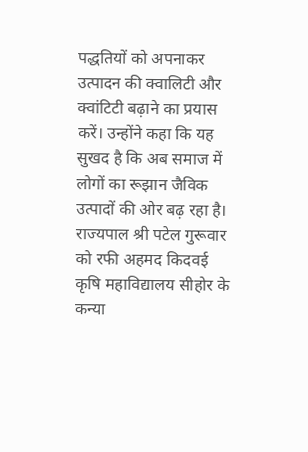पद्धतियों को अपनाकर उत्पादन की क्वालिटी और क्वांटिटी बढ़ाने का प्रयास करें। उन्होंने कहा कि यह सुखद है कि अब समाज में लोगों का रूझान जैविक उत्पादों की ओर बढ़ रहा है। राज्यपाल श्री पटेल गुरूवार को रफी अहमद किदवई कृषि महाविद्यालय सीहोर के कन्या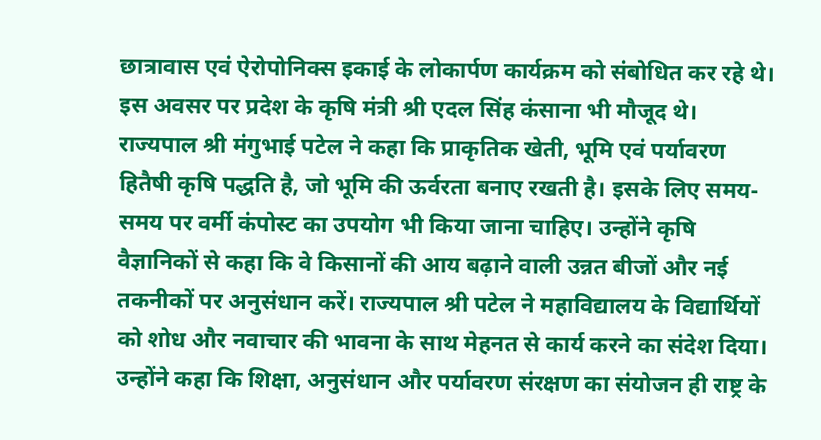छात्रावास एवं ऐरोपोनिक्स इकाई के लोकार्पण कार्यक्रम को संबोधित कर रहे थे। इस अवसर पर प्रदेश के कृषि मंत्री श्री एदल सिंह कंसाना भी मौजूद थे। राज्यपाल श्री मंगुभाई पटेल ने कहा कि प्राकृतिक खेती, भूमि एवं पर्यावरण हितैषी कृषि पद्धति है, जो भूमि की ऊर्वरता बनाए रखती है। इसके लिए समय-समय पर वर्मी कंपोस्ट का उपयोग भी किया जाना चाहिए। उन्होंने कृषि वैज्ञानिकों से कहा कि वे किसानों की आय बढ़ाने वाली उन्नत बीजों और नई तकनीकों पर अनुसंधान करें। राज्यपाल श्री पटेल ने महाविद्यालय के विद्यार्थियों को शोध और नवाचार की भावना के साथ मेहनत से कार्य करने का संदेश दिया। उन्होंने कहा कि शिक्षा, अनुसंधान और पर्यावरण संरक्षण का संयोजन ही राष्ट्र के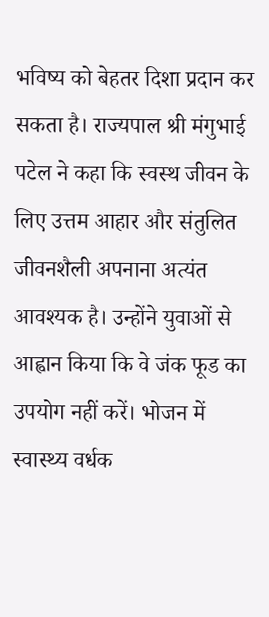भविष्य को बेहतर दिशा प्रदान कर सकता है। राज्यपाल श्री मंगुभाई पटेल ने कहा कि स्वस्थ जीवन के लिए उत्तम आहार और संतुलित जीवनशैली अपनाना अत्यंत आवश्यक है। उन्होंने युवाओं से आह्वान किया कि वे जंक फूड का उपयोग नहीं करें। भोजन में स्वास्थ्य वर्धक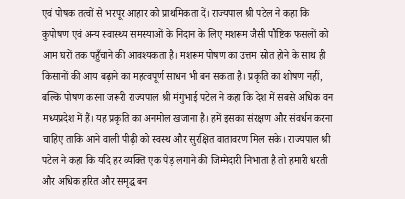एवं पोषक तत्वों से भरपूर आहार को प्राथमिकता दें। राज्यपाल श्री पटेल ने कहा कि कुपोषण एवं अन्य स्वास्थ्य समस्याओं के निदान के लिए मशरूम जैसी पौष्टिक फसलों को आम घरों तक पहुँचाने की आवश्यकता है। मशरूम पोषण का उत्तम स्रोत होने के साथ ही किसानों की आय बढ़ाने का महत्वपूर्ण साधन भी बन सकता है। प्रकृति का शोषण नहीं, बल्कि पोषण करना जरूरी राज्यपाल श्री मंगुभाई पटेल ने कहा कि देश में सबसे अधिक वन मध्यप्रदेश में हैं। यह प्रकृति का अनमोल खजाना है। हमें इसका संरक्षण और संवर्धन करना चाहिए ताकि आने वाली पीढ़ी को स्वस्थ और सुरक्षित वातावरण मिल सके। राज्यपाल श्री पटेल ने कहा कि यदि हर व्यक्ति एक पेड़ लगाने की जिम्मेदारी निभाता है तो हमारी धरती और अधिक हरित और समृद्ध बन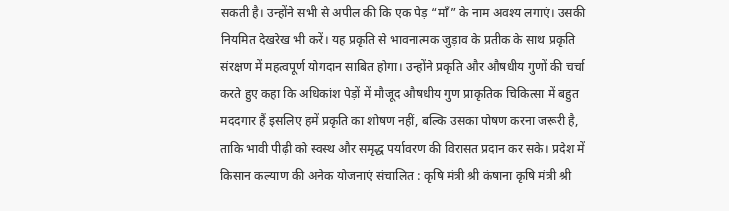सकती है। उन्होंने सभी से अपील की कि एक पेड़ “माँ” के नाम अवश्य लगाएं। उसकी नियमित देखरेख भी करें। यह प्रकृति से भावनात्मक जुड़ाव के प्रतीक के साथ प्रकृति संरक्षण में महत्वपूर्ण योगदान साबित होगा। उन्होंने प्रकृति और औषधीय गुणों की चर्चा करते हुए कहा कि अधिकांश पेड़ों में मौजूद औषधीय गुण प्राकृतिक चिकित्सा में बहुत मददगार हैं इसलिए हमें प्रकृति का शोषण नहीं, बल्कि उसका पोषण करना जरूरी है, ताकि भावी पीढ़ी को स्वस्थ और समृद्ध पर्यावरण की विरासत प्रदान कर सके। प्रदेश में किसान कल्याण की अनेक योजनाएं संचालित : कृषि मंत्री श्री कंषाना कृषि मंत्री श्री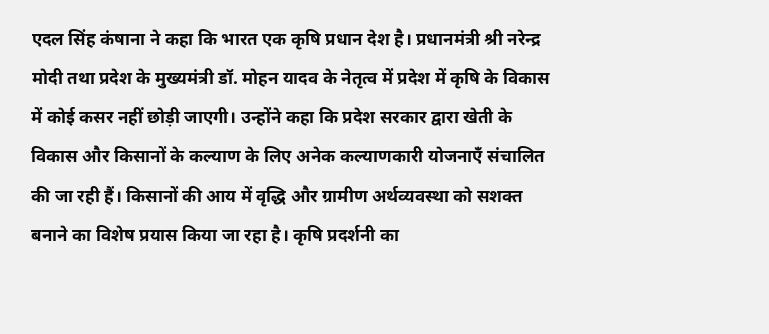एदल सिंह कंषाना ने कहा कि भारत एक कृषि प्रधान देश है। प्रधानमंत्री श्री नरेन्द्र मोदी तथा प्रदेश के मुख्यमंत्री डॉ. मोहन यादव के नेतृत्व में प्रदेश में कृषि के विकास में कोई कसर नहीं छोड़ी जाएगी। उन्होंने कहा कि प्रदेश सरकार द्वारा खेती के विकास और किसानों के कल्याण के लिए अनेक कल्याणकारी योजनाएँ संचालित की जा रही हैं। किसानों की आय में वृद्धि और ग्रामीण अर्थव्यवस्था को सशक्त बनाने का विशेष प्रयास किया जा रहा है। कृषि प्रदर्शनी का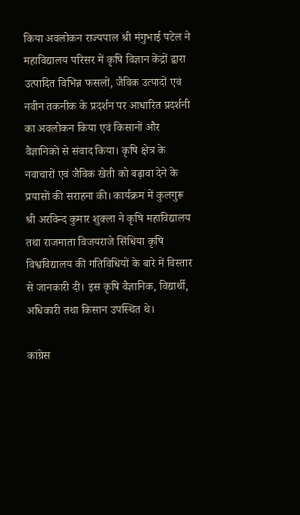किया अवलोकन राज्यपाल श्री मंगुभाई पटेल ने महाविद्यालय परिसर में कृषि विज्ञान केंद्रों द्वारा उत्पादित विभिन्न फसलों, जैविक उत्पादों एवं नवीन तकनीक के प्रदर्शन पर आधारित प्रदर्शनी का अवलोकन किया एवं किसानों और वैज्ञानिकों से संवाद किया। कृषि क्षेत्र के नवाचारों एवं जैविक खेती को बढ़ावा देने के प्रयासों की सराहना की। कार्यक्रम में कुलगुरू श्री अरविन्द कुमार शुक्ला ने कृषि महाविद्यालय तथा राजमाता विजयराजे सिंधिया कृषि विश्वविद्यालय की गतिविधियों के बारे में विस्तार से जानकारी दी। इस कृषि वैज्ञानिक, विद्यार्थी, अधिकारी तथा किसान उपस्थित थे।

कांग्रेस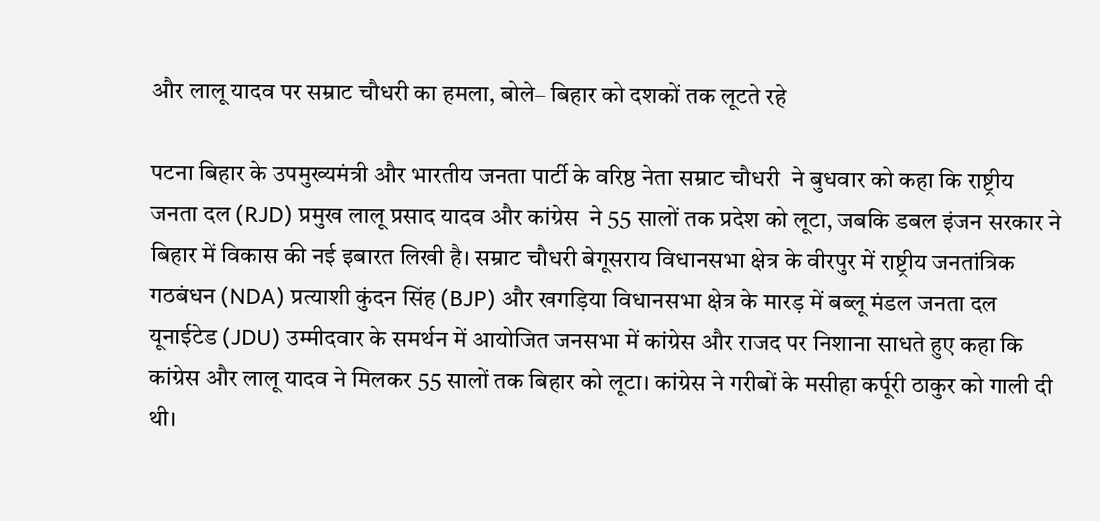और लालू यादव पर सम्राट चौधरी का हमला, बोले– बिहार को दशकों तक लूटते रहे

पटना बिहार के उपमुख्यमंत्री और भारतीय जनता पार्टी के वरिष्ठ नेता सम्राट चौधरी  ने बुधवार को कहा कि राष्ट्रीय जनता दल (RJD) प्रमुख लालू प्रसाद यादव और कांग्रेस  ने 55 सालों तक प्रदेश को लूटा, जबकि डबल इंजन सरकार ने बिहार में विकास की नई इबारत लिखी है। सम्राट चौधरी बेगूसराय विधानसभा क्षेत्र के वीरपुर में राष्ट्रीय जनतांत्रिक गठबंधन (NDA) प्रत्याशी कुंदन सिंह (BJP) और खगड़िया विधानसभा क्षेत्र के मारड़ में बब्लू मंडल जनता दल यूनाईटेड (JDU) उम्मीदवार के समर्थन में आयोजित जनसभा में कांग्रेस और राजद पर निशाना साधते हुए कहा कि कांग्रेस और लालू यादव ने मिलकर 55 सालों तक बिहार को लूटा। कांग्रेस ने गरीबों के मसीहा कर्पूरी ठाकुर को गाली दी थी।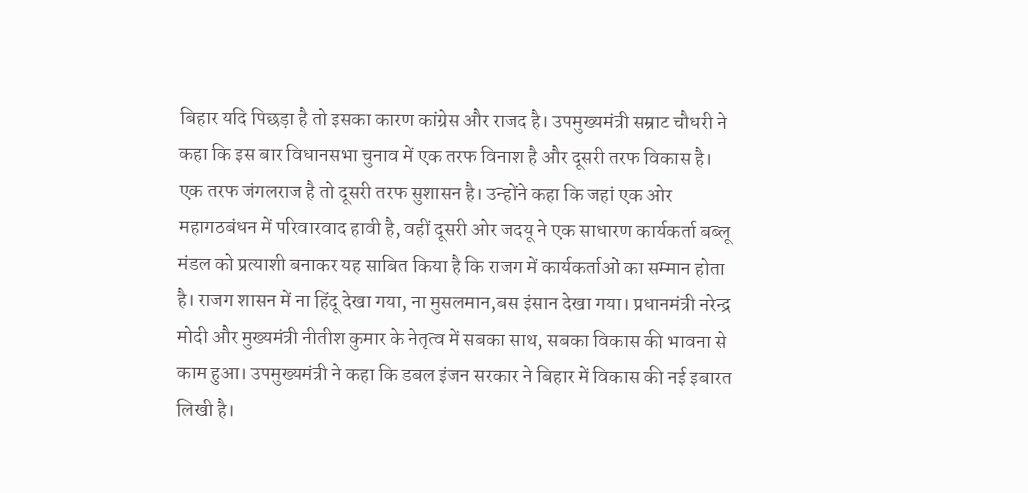बिहार यदि पिछड़ा है तो इसका कारण कांग्रेस और राजद है। उपमुख्यमंत्री सम्राट चौधरी ने कहा कि इस बार विधानसभा चुनाव में एक तरफ विनाश है और दूसरी तरफ विकास है। एक तरफ जंगलराज है तो दूसरी तरफ सुशासन है। उन्होंने कहा कि जहां एक ओर महागठबंधन में परिवारवाद हावी है, वहीं दूसरी ओर जदयू ने एक साधारण कार्यकर्ता बब्लू मंडल को प्रत्याशी बनाकर यह साबित किया है कि राजग में कार्यकर्ताओं का सम्मान होता है। राजग शासन में ना हिंदू देखा गया, ना मुसलमान,बस इंसान देखा गया। प्रधानमंत्री नरेन्द्र मोदी और मुख्यमंत्री नीतीश कुमार के नेतृत्व में सबका साथ, सबका विकास की भावना से काम हुआ। उपमुख्यमंत्री ने कहा कि डबल इंजन सरकार ने बिहार में विकास की नई इबारत लिखी है।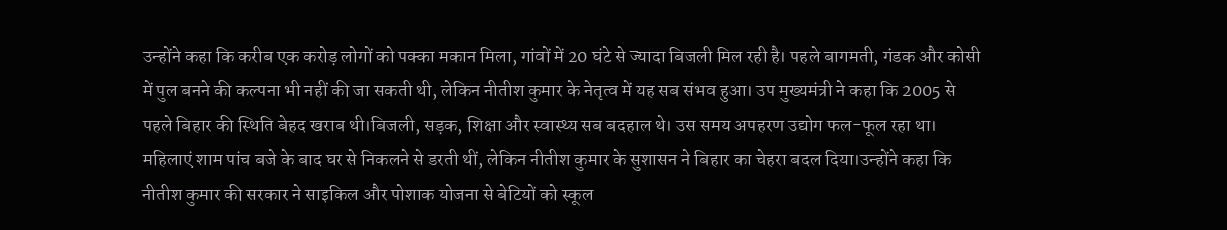उन्होंने कहा कि करीब एक करोड़ लोगों को पक्का मकान मिला, गांवों में 20 घंटे से ज्यादा बिजली मिल रही है। पहले बागमती, गंडक और कोसी में पुल बनने की कल्पना भी नहीं की जा सकती थी, लेकिन नीतीश कुमार के नेतृत्व में यह सब संभव हुआ। उप मुख्यमंत्री ने कहा कि 2005 से पहले बिहार की स्थिति बेहद खराब थी।बिजली, सड़क, शिक्षा और स्वास्थ्य सब बदहाल थे। उस समय अपहरण उद्योग फल-फूल रहा था। महिलाएं शाम पांच बजे के बाद घर से निकलने से डरती थीं, लेकिन नीतीश कुमार के सुशासन ने बिहार का चेहरा बदल दिया।उन्होंने कहा कि नीतीश कुमार की सरकार ने साइकिल और पोशाक योजना से बेटियों को स्कूल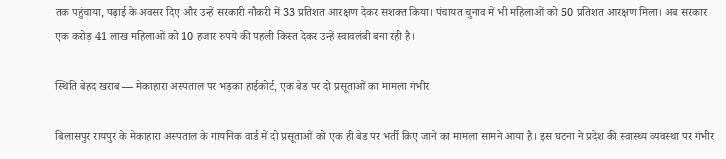तक पहुंचाया, पढ़ाई के अवसर दिए और उन्हें सरकारी नौकरी में 33 प्रतिशत आरक्षण देकर सशक्त किया। पंचायत चुनाव में भी महिलाओं को 50 प्रतिशत आरक्षण मिला। अब सरकार एक करोड़ 41 लाख महिलाओं को 10 हजार रुपये की पहली किस्त देकर उन्हें स्वावलंबी बना रही है।

स्थिति बेहद खराब — मेकाहारा अस्पताल पर भड़का हाईकोर्ट, एक बेड पर दो प्रसूताओं का मामला गंभीर

बिलासपुर रायपुर के मेकाहारा अस्पताल के गायनिक वार्ड में दो प्रसूताओं को एक ही बेड पर भर्ती किए जाने का मामला सामने आया है। इस घटना ने प्रदेश की स्वास्थ्य व्यवस्था पर गंभीर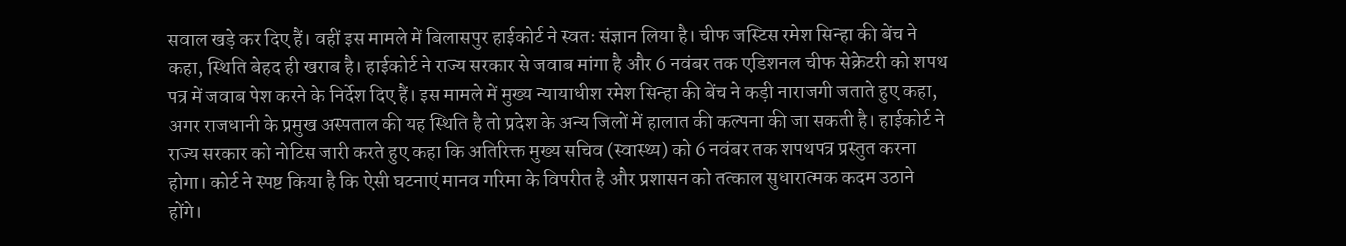सवाल खड़े कर दिए हैं। वहीं इस मामले में बिलासपुर हाईकोर्ट ने स्वतः संज्ञान लिया है। चीफ जस्टिस रमेश सिन्हा की बेंच ने कहा, स्थिति बेहद ही खराब है। हाईकोर्ट ने राज्य सरकार से जवाब मांगा है और 6 नवंबर तक एडिशनल चीफ सेक्रेटरी को शपथ पत्र में जवाब पेश करने के निर्देश दिए हैं। इस मामले में मुख्य न्यायाधीश रमेश सिन्हा की बेंच ने कड़ी नाराजगी जताते हुए कहा, अगर राजधानी के प्रमुख अस्पताल की यह स्थिति है तो प्रदेश के अन्य जिलों में हालात की कल्पना की जा सकती है। हाईकोर्ट ने राज्य सरकार को नोटिस जारी करते हुए कहा कि अतिरिक्त मुख्य सचिव (स्वास्थ्य) को 6 नवंबर तक शपथपत्र प्रस्तुत करना होगा। कोर्ट ने स्पष्ट किया है कि ऐसी घटनाएं मानव गरिमा के विपरीत है और प्रशासन को तत्काल सुधारात्मक कदम उठाने होंगे।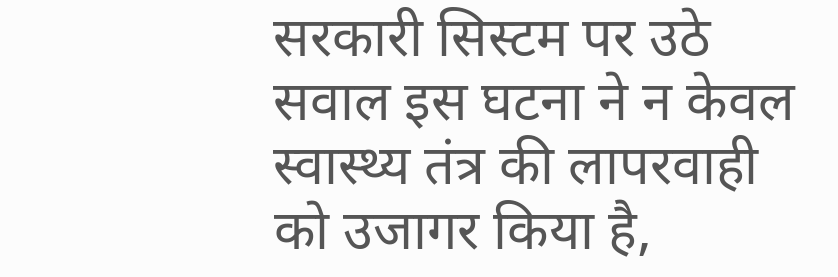सरकारी सिस्टम पर उठे सवाल इस घटना ने न केवल स्वास्थ्य तंत्र की लापरवाही को उजागर किया है,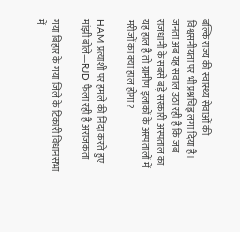बल्कि राज्य की स्वास्थ्य सेवाओं की विश्वसनीयता पर भी प्रश्नचिह्न लगा दिया है। जनता अब यह सवाल उठा रही है कि जब राजधानी के सबसे बड़े सरकारी अस्पताल का यह हाल है तो ग्रामीण इलाकों के अस्पतालों में मरीजों का क्या हाल होगा?

HAM प्रत्याशी पर हमले की निंदा करते हुए मांझी बोले—RJD फैला रही है अराजकता

गया बिहार के गया जिले के टिकारी विधानसभा में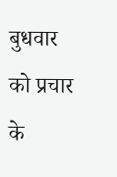बुधवार को प्रचार के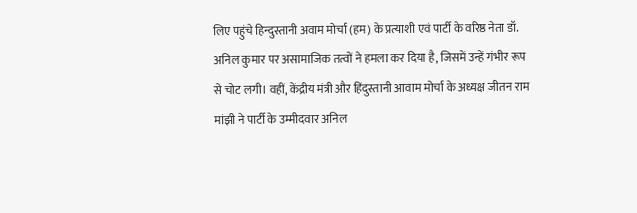लिए पहुंचे हिन्दुस्तानी अवाम मोर्चा (हम) के प्रत्याशी एवं पार्टी के वरिष्ठ नेता डॉ. अनिल कुमार पर असामाजिक तत्वों ने हमला कर दिया है, जिसमें उन्हें गंभीर रूप से चोट लगी। वहीं, केंद्रीय मंत्री और हिंदुस्तानी आवाम मोर्चा के अध्यक्ष जीतन राम मांझी ने पार्टी के उम्मीदवार अनिल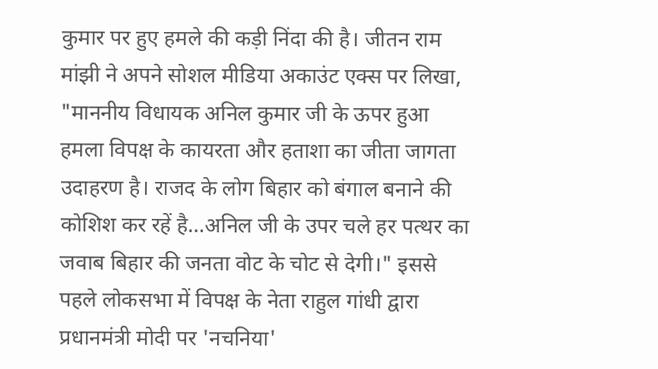कुमार पर हुए हमले की कड़ी निंदा की है। जीतन राम मांझी ने अपने सोशल मीडिया अकाउंट एक्स पर लिखा, "माननीय विधायक अनिल कुमार जी के ऊपर हुआ हमला विपक्ष के कायरता और हताशा का जीता जागता उदाहरण है। राजद के लोग बिहार को बंगाल बनाने की कोशिश कर रहें है…अनिल जी के उपर चले हर पत्थर का जवाब बिहार की जनता वोट के चोट से देगी।" इससे पहले लोकसभा में विपक्ष के नेता राहुल गांधी द्वारा प्रधानमंत्री मोदी पर 'नचनिया'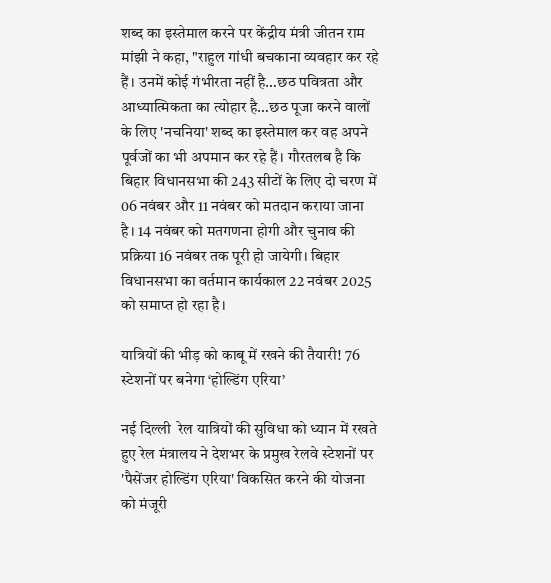शब्द का इस्तेमाल करने पर केंद्रीय मंत्री जीतन राम मांझी ने कहा, "राहुल गांधी बचकाना व्यवहार कर रहे हैं। उनमें कोई गंभीरता नहीं है…छठ पवित्रता और आध्यात्मिकता का त्योहार है…छठ पूजा करने वालों के लिए 'नचनिया' शब्द का इस्तेमाल कर वह अपने पूर्वजों का भी अपमान कर रहे हैं। गौरतलब है कि बिहार विधानसभा की 243 सीटों के लिए दो चरण में 06 नवंबर और 11 नवंबर को मतदान कराया जाना है। 14 नवंबर को मतगणना होगी और चुनाव की प्रक्रिया 16 नवंबर तक पूरी हो जायेगी। बिहार विधानसभा का वर्तमान कार्यकाल 22 नवंबर 2025 को समाप्त हो रहा है।

यात्रियों की भीड़ को काबू में रखने की तैयारी! 76 स्टेशनों पर बनेगा ‘होल्डिंग एरिया’

नई दिल्ली  रेल यात्रियों की सुविधा को ध्यान में रखते हुए रेल मंत्रालय ने देशभर के प्रमुख रेलवे स्टेशनों पर 'पैसेंजर होल्डिंग एरिया' विकसित करने की योजना को मंजूरी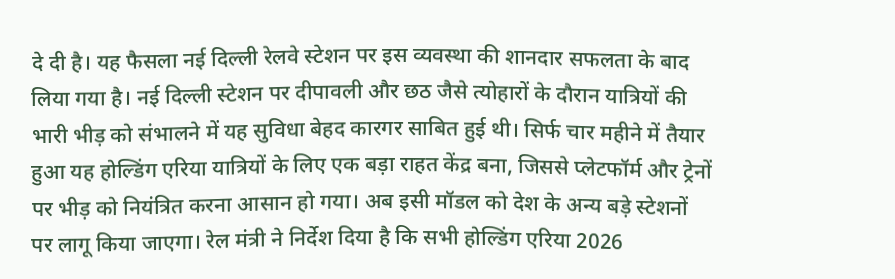दे दी है। यह फैसला नई दिल्ली रेलवे स्टेशन पर इस व्यवस्था की शानदार सफलता के बाद लिया गया है। नई दिल्ली स्टेशन पर दीपावली और छठ जैसे त्योहारों के दौरान यात्रियों की भारी भीड़ को संभालने में यह सुविधा बेहद कारगर साबित हुई थी। सिर्फ चार महीने में तैयार हुआ यह होल्डिंग एरिया यात्रियों के लिए एक बड़ा राहत केंद्र बना, जिससे प्लेटफॉर्म और ट्रेनों पर भीड़ को नियंत्रित करना आसान हो गया। अब इसी मॉडल को देश के अन्य बड़े स्टेशनों पर लागू किया जाएगा। रेल मंत्री ने निर्देश दिया है कि सभी होल्डिंग एरिया 2026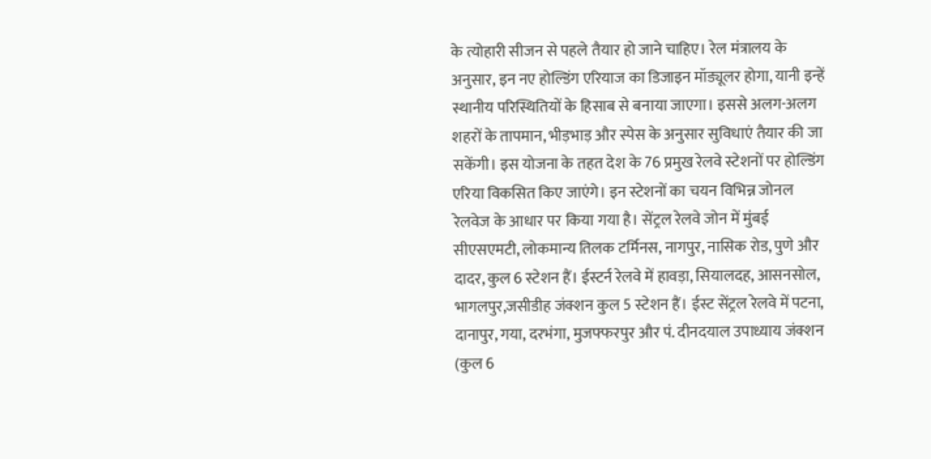के त्योहारी सीजन से पहले तैयार हो जाने चाहिए। रेल मंत्रालय के अनुसार, इन नए होल्डिंग एरियाज का डिजाइन मॉड्यूलर होगा, यानी इन्हें स्थानीय परिस्थितियों के हिसाब से बनाया जाएगा। इससे अलग-अलग शहरों के तापमान, भीड़भाड़ और स्पेस के अनुसार सुविधाएं तैयार की जा सकेंगी। इस योजना के तहत देश के 76 प्रमुख रेलवे स्टेशनों पर होल्डिंग एरिया विकसित किए जाएंगे। इन स्टेशनों का चयन विभिन्न जोनल रेलवेज के आधार पर किया गया है। सेंट्रल रेलवे जोन में मुंबई सीएसएमटी, लोकमान्य तिलक टर्मिनस, नागपुर, नासिक रोड, पुणे और दादर, कुल 6 स्टेशन हैं। ईस्टर्न रेलवे में हावड़ा, सियालदह, आसनसोल, भागलपुर,जसीडीह जंक्शन कुल 5 स्टेशन हैं। ईस्ट सेंट्रल रेलवे में पटना, दानापुर, गया, दरभंगा, मुजफ्फरपुर और पं. दीनदयाल उपाध्याय जंक्शन (कुल 6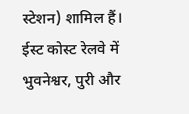स्टेशन) शामिल हैं। ईस्ट कोस्ट रेलवे में भुवनेश्वर, पुरी और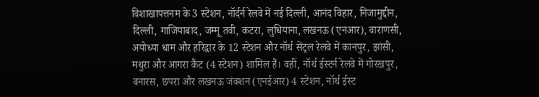विशाखापत्तनम के 3 स्टेशन, नॉर्दर्न रेलवे में नई दिल्ली, आनंद विहार, निजामुद्दीन, दिल्ली, गाजियाबाद, जम्मू तवी, कटरा, लुधियाना, लखनऊ (एनआर), वाराणसी, अयोध्या धाम और हरिद्वार के 12 स्टेशन और नॉर्थ सेंट्रल रेलवे में कानपुर, झांसी, मथुरा और आगरा कैंट (4 स्टेशन) शामिल हैं। वहीं, नॉर्थ ईस्टर्न रेलवे में गोरखपुर, बनारस, छपरा और लखनऊ जंक्शन (एनईआर) 4 स्टेशन, नॉर्थ ईस्ट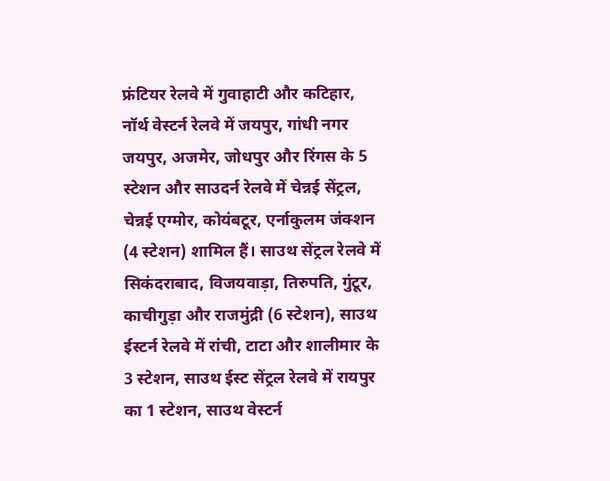फ्रंटियर रेलवे में गुवाहाटी और कटिहार, नॉर्थ वेस्टर्न रेलवे में जयपुर, गांधी नगर जयपुर, अजमेर, जोधपुर और रिंगस के 5 स्टेशन और साउदर्न रेलवे में चेन्नई सेंट्रल, चेन्नई एग्मोर, कोयंबटूर, एर्नाकुलम जंक्शन (4 स्टेशन) शामिल हैं। साउथ सेंट्रल रेलवे में सिकंदराबाद, विजयवाड़ा, तिरुपति, गुंटूर, काचीगुड़ा और राजमुंद्री (6 स्टेशन), साउथ ईस्टर्न रेलवे में रांची, टाटा और शालीमार के 3 स्टेशन, साउथ ईस्ट सेंट्रल रेलवे में रायपुर का 1 स्टेशन, साउथ वेस्टर्न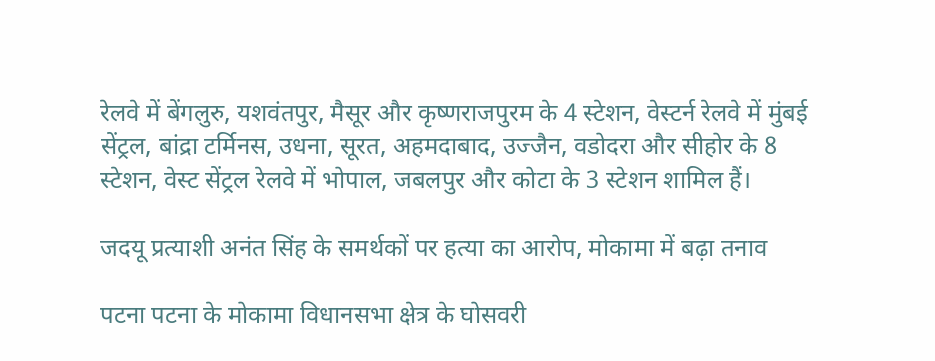रेलवे में बेंगलुरु, यशवंतपुर, मैसूर और कृष्णराजपुरम के 4 स्टेशन, वेस्टर्न रेलवे में मुंबई सेंट्रल, बांद्रा टर्मिनस, उधना, सूरत, अहमदाबाद, उज्जैन, वडोदरा और सीहोर के 8 स्टेशन, वेस्ट सेंट्रल रेलवे में भोपाल, जबलपुर और कोटा के 3 स्टेशन शामिल हैं।

जदयू प्रत्याशी अनंत सिंह के समर्थकों पर हत्या का आरोप, मोकामा में बढ़ा तनाव

पटना पटना के मोकामा विधानसभा क्षेत्र के घोसवरी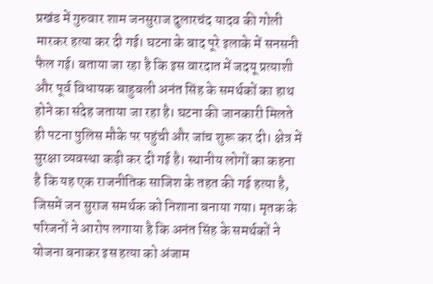प्रखंड में गुरुवार शाम जनसुराज दुलारचंद यादव की गोली मारकर हत्या कर दी गई। घटना के बाद पूरे इलाके में सनसनी फैल गई। बताया जा रहा है कि इस वारदात में जदयू प्रत्याशी और पूर्व विधायक बाहुबली अनंत सिंह के समर्थकों का हाथ होने का संदेह जताया जा रहा है। घटना की जानकारी मिलते ही पटना पुलिस मौके पर पहुंची और जांच शुरू कर दी। क्षेत्र में सुरक्षा व्यवस्था कड़ी कर दी गई है। स्थानीय लोगों का कहना है कि यह एक राजनीतिक साजिश के तहत की गई हत्या है, जिसमें जन सुराज समर्थक को निशाना बनाया गया। मृतक के परिजनों ने आरोप लगाया है कि अनंत सिंह के समर्थकों ने योजना बनाकर इस हत्या को अंजाम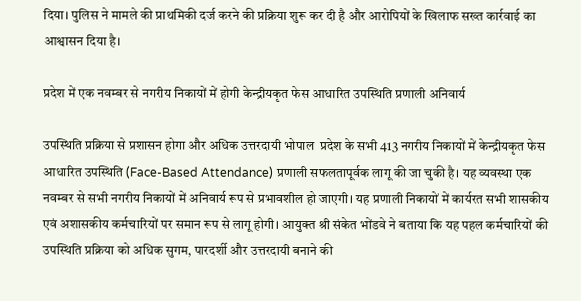दिया। पुलिस ने मामले की प्राथमिकी दर्ज करने की प्रक्रिया शुरू कर दी है और आरोपियों के खिलाफ सख्त कार्रवाई का आश्वासन दिया है।

प्रदेश में एक नवम्बर से नगरीय निकायों में होगी केन्द्रीयकृत फेस आधारित उपस्थिति प्रणाली अनिवार्य

उपस्थिति प्रक्रिया से प्रशासन होगा और अधिक उत्तरदायी भोपाल  प्रदेश के सभी 413 नगरीय निकायों में केन्द्रीयकृत फेस आधारित उपस्थिति (Face-Based Attendance) प्रणाली सफलतापूर्वक लागू की जा चुकी है। यह व्यवस्था एक नवम्बर से सभी नगरीय निकायों में अनिवार्य रूप से प्रभावशील हो जाएगी। यह प्रणाली निकायों में कार्यरत सभी शासकीय एवं अशासकीय कर्मचारियों पर समान रूप से लागू होगी। आयुक्त श्री संकेत भोंडवे ने बताया कि यह पहल कर्मचारियों की उपस्थिति प्रक्रिया को अधिक सुगम, पारदर्शी और उत्तरदायी बनाने की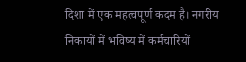दिशा में एक महत्वपूर्ण कदम है। नगरीय निकायों में भविष्य में कर्मचारियों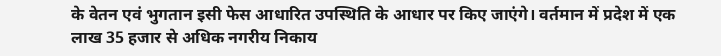के वेतन एवं भुगतान इसी फेस आधारित उपस्थिति के आधार पर किए जाएंगे। वर्तमान में प्रदेश में एक लाख 35 हजार से अधिक नगरीय निकाय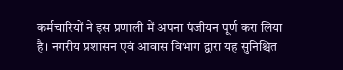कर्मचारियों ने इस प्रणाली में अपना पंजीयन पूर्ण करा लिया है। नगरीय प्रशासन एवं आवास विभाग द्वारा यह सुनिश्चित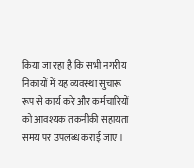किया जा रहा है कि सभी नगरीय निकायों में यह व्यवस्था सुचारू रूप से कार्य करे और कर्मचारियों को आवश्यक तकनीकी सहायता समय पर उपलब्ध कराई जाए।